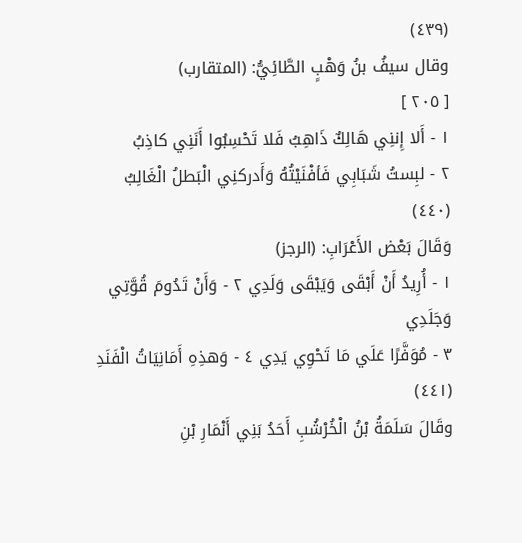(٤٣٩)
وقال سيفُ بنُ وَهْبٍ الطَّائِيُّ: (المتقارب)
[ ٢٠٥ ]
١ - أَلا إِننِي هَالِكٌ ذَاهِبُ فَلا تَحْسِبُوا أَنَنِي كاذِبُ
٢ - لبِستُ شَبَابِي فَأفْنَيْتُهُ وَأَدركنِي الْبَطلُ الْغَالِبُ
(٤٤٠)
وَقَالَ بَعْض الأَعْرَابِ: (الرجز)
١ - أُرِيدُ أَنْ أَبْقَى وَيَبْقَى وَلَدِي ٢ - وَأَنْ تَدُومَ قُوَّتِي وَجَلَدِي
٣ - مُوَفَّرًا عَلَي مَا تَحْوِي يَدِي ٤ - وَهذِهِ أَمَانِيَاتُ الْفَنَدِ
(٤٤١)
وقَالَ سَلَمَةُ بْنُ الْخُرْشُبِ أَحَدُ بَنِي أَنْمَارِ بْنِ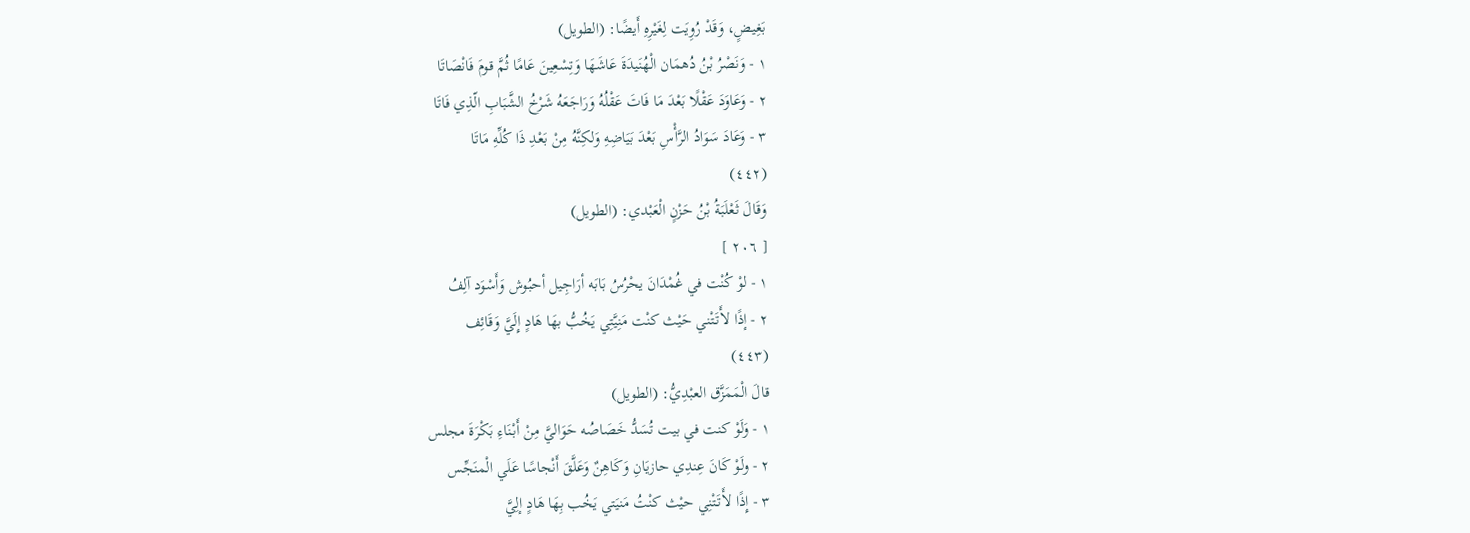بَغِيضٍ، وَقَدْ رُوِيَت لِغَيْرِهِ أَيضًا: (الطويل)
١ - وَنَصْرُ بْنُ دُهمَان الْهُنَيدَةَ عَاشَهَا وَتِسْعِينَ عَامًا ثُمَّ قومَ فَانْصَاتَا
٢ - وَعَاوَدَ عَقْلًا بَعْدَ مَا فَاتَ عَقْلُهُ وَرَاجَعَهُ شَرْخُ الشَّبَابِ الّذِي فَاتَا
٣ - وَعَادَ سَوَادُ الرَّأْسِ بَعْدَ بَيَاضِهِ وَلكِنَّهُ مِنْ بَعْدِ ذَا كُلِّهِ مَاتَا
(٤٤٢)
وَقَالَ ثَعْلَبَةُ بْنُ حَزْنٍ الْعَبْدي: (الطويل)
[ ٢٠٦ ]
١ - لوْ كُنْت في غُمْدَانَ يحْرُسُ بَابَه أرَاجِيل أحبُوش وَأَسْوَد آلِفُ
٢ - إذًا لأَتَتْني حَيْث كنْت مَنِيَّتِي يَخُبُّ بهَا هَادٍ إِلَيَّ وَقَائِف
(٤٤٣)
قالَ الْمَمَزَّق العبْدِيُّ: (الطويل)
١ - وَلَوْ كنت في بيت تُسَدُّ خَصَاصُه حَوَاليَّ مِنْ أَبْنَاءِ بَكْرَةَ مجلس
٢ - ولَوْ كَانَ عِندِي حازيَانِ وَكَاهِنٌ وَعَلَّقَ أَنْجاسًا عَلَي الْمنَجِّس
٣ - إِذًا لأَتَتْنِي حيْث كنْتُ مَنيَتي يَخُب بِهَا هَادٍ إلِيَّ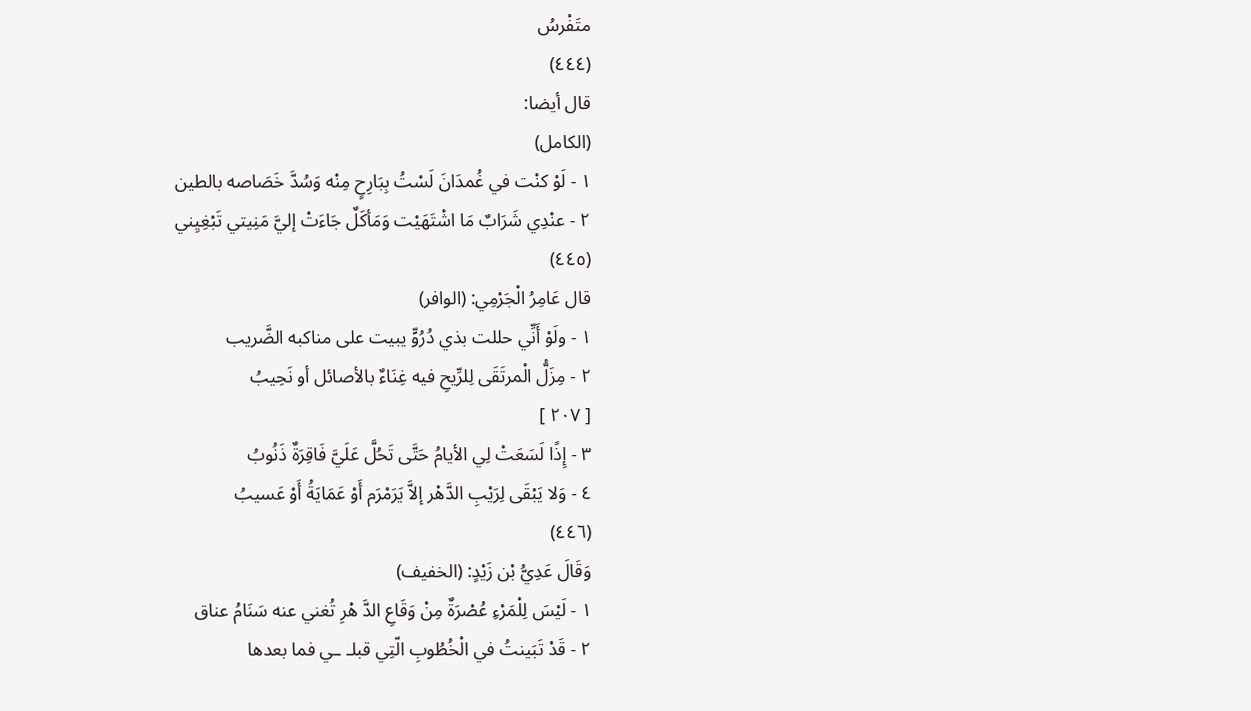متَفْرسُ
(٤٤٤)
قال أيضا:
(الكامل)
١ - لَوْ كنْت في غُمدَانَ لَسْتُ بِبَارِحٍ مِنْه وَسُدَّ خَصَاصه بالطين
٢ - عنْدِي شَرَابٌ مَا اشْتَهَيْت وَمَأكَلٌ جَاءَتْ إليَّ مَنِيتي تَبْغِيِني
(٤٤٥)
قال عَامِرُ الْجَرْمِي: (الوافر)
١ - ولَوْ أَنِّي حللت بذي دُرُوٍّ يبيت على مناكبه الضَّريب
٢ - مِزَلُّ الْمرتَقَى لِلرِّيحِ فيه غِنَاءٌ بالأصائل أو نَحِيبُ
[ ٢٠٧ ]
٣ - إِذًا لَسَعَتْ لِي الأيامُ حَتَّى تَحُلَّ عَلَيَّ فَاقِرَةٌ ذَنُوبُ
٤ - وَلا يَبْقَى لِرَيْبِ الدَّهْر إلاَّ يَرَمْرَم أَوْ عَمَايَةُ أَوْ عَسيبُ
(٤٤٦)
وَقَالَ عَدِيُّ بْن زَيْدٍ: (الخفيف)
١ - لَيْسَ لِلْمَرْءِ عُصْرَةٌ مِنْ وَقَاعِ الدَّ هْرِ تُغني عنه سَنَامُ عناق
٢ - قَدْ تَبَينتُ في الْخُطُوبِ الّتِي قبلـ ـي فما بعدها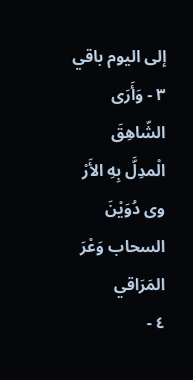إلى اليوم باقي
٣ - وَأَرَى الشّاهِقَ الْمدِلَّ بِهِ الأَرْ وى دُوَيْنَ السحاب وَعْرَ المَرَاقي
٤ -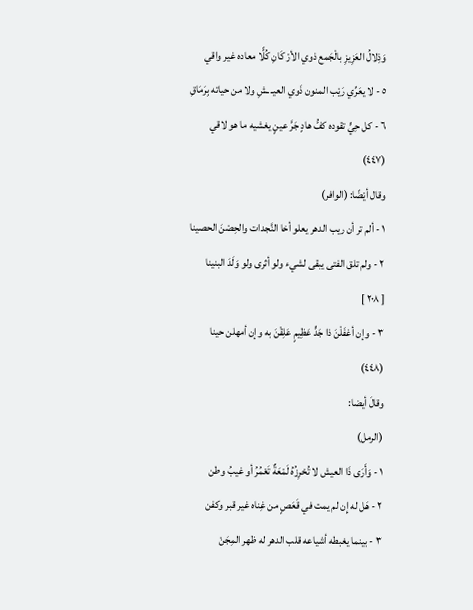وَذِلالُ العَزِيزِ بالْجَمع ذوي الأرْ كَانِ كُلًّا معاده غير واقي
٥ - لا يعَرِّي رَيْب المنون ذَوي العيـ ـشِ ولا من حياته بِرَمَاقِ
٦ - كل حِيٍّ تقوده كفُّ هادٍ جَرَّ عينٍ يغشيه ما هو لاقي
(٤٤٧)
وقال أيْضًا: (الوافر)
١ - ألم تر أن ريب الدهر يعلو أخا النَّجدات والحِصْنَ الحصينا
٢ - ولم تلق الفتى يبقى لشيء ولو أثرى ولو وَلَدَ البنينا
[ ٢٠٨ ]
٣ - وإن أغفَلْنَ ذا جَدٍّ عَظِيمٍ عَلِقْنَ به وإن أمهلن حينا
(٤٤٨)
وقالَ أيضا:
(الرمل)
١ - وَأَرَى ذَا العيش لا تُحْرِزُهُ لَمْعَةٌ تَعْمُرُ أو غيبُ وطن
٢ - هَل له إِن لم يمت في قَعَصٍ من غِناه غير قبر وكفن
٣ - بينما يغبطه أشياعه قلب الدهر له ظهر المِجَنْ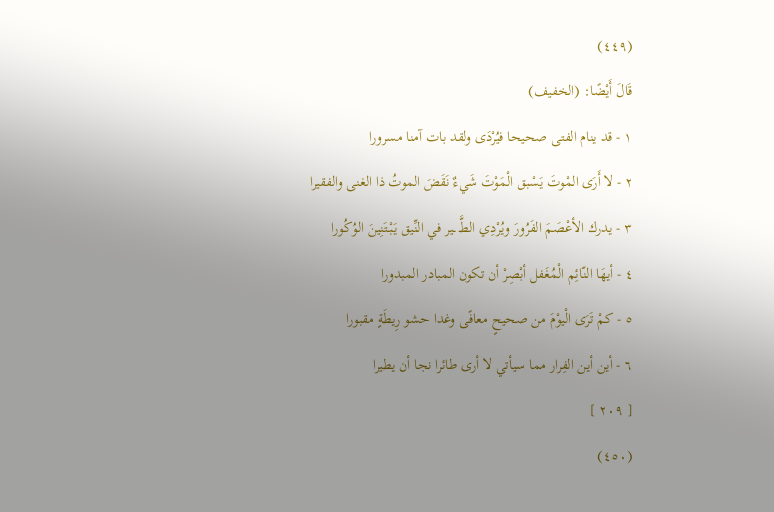(٤٤٩)
قَالَ أَيْضًا: (الخفيف)
١ - قد ينام الفتى صحيحا فيُرْدَى ولقد بات آمنا مسرورا
٢ - لا أَرَى المْوتَ يَسْبق الْمَوْتَ شَيءٌ نَقَضَ الموتُ ذا الغنى والفقيرا
٣ - يدرك الأعْصَمَ الفَرُورَ ويُرْدِي الطَّـ ـير في النِّيق يَبْتَنِينَ الوُكُورا
٤ - أيهَا النّائِم الْمُغَفل أبْصِرْ أن تكون المبادر المبدورا
٥ - كمْ تَرَى الْيوْمَ من صحيحٍ معافًى وغدا حشو رِيطَةٍ مقبورا
٦ - أين أين الفِرار مما سيأتي لا أرى طائرا نجا أن يطيرا
[ ٢٠٩ ]
(٤٥٠)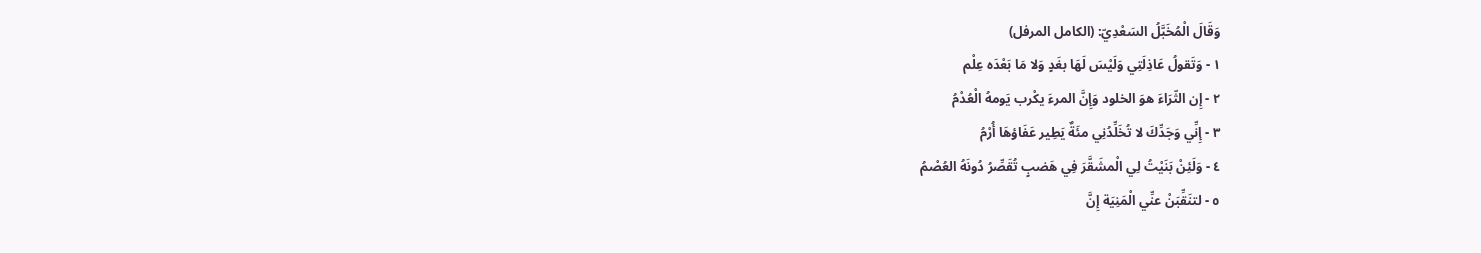وَقَالَ الْمُخَبَّلُ السَعْدِيّ: (الكامل المرفل)
١ - وَتَقولُ عَاذِلَتِي وَلَيْسَ لَهَا بغَدٍ وَلا مَا بَعْدَه عِلْم
٢ - إِن الثّرَاءَ هوَ الخلود وَإِنَّ المرءَ يكْرب يَومهُ الْعُدْمُ
٣ - إِنِّي وَجَدِّكَ لا تُخَلِّدُنِي مئَةٌ يَطِير عَفَاؤهَا أُرْمُ
٤ - وَلَئِنْ بَنَيْتُ لِي الْمشَقَّرَ فِي هَضبٍ تُقَصِّرُ دُونَهُ العُصْمُ
٥ - لتنَقِّبَنْ عنِّي الْمَنِيَة إِنَّ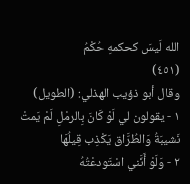الله لَيسَ كحكمهِ حُكْمُ
(٤٥١)
وقال أبو ذؤيب الهذلي: (الطويل)
١ - يقولون لي لَوْ كَانَ بِالرمْلِ لَمْ يَمتْ نَشيبَةُ وَالطُرَّاق يَكْذِب قِيلُهَا
٢ - وَلَوْ أَنَّني اسْتَودعْتُهُ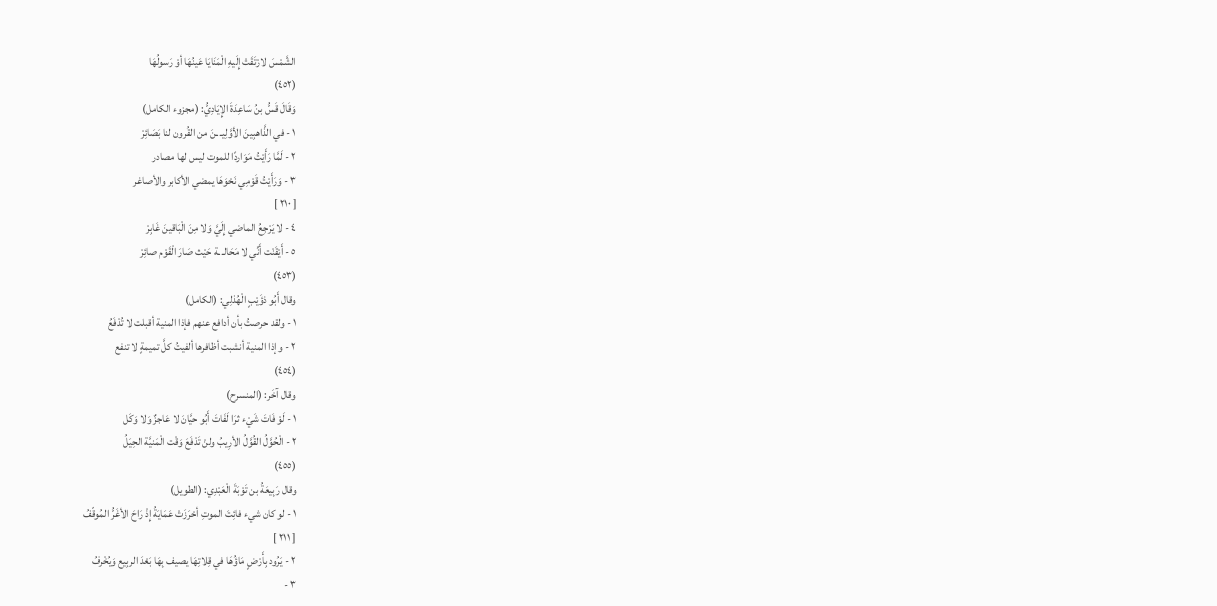الشَّمْسَ لارْتَقَتْ إِلَيهِ الْمَنَايَا عَينُهَا أوْ رَسولُهَا
(٤٥٢)
وَقَالَ قَسُّ بنُ سَاعِدَةَ الإِيَادِيُّ: (مجزوء الكامل)
١ - في الذَّاهبِينَ الأوَّلِيـ ـنَ من القُرون لنا بَصَائِرْ
٢ - لَمَّا رَأَيْتُ مَوَاردًا للموت ليس لها مصادر
٣ - وَرَأَيْتُ قَوْمِي نَحْوَهَا يمضي الأكابر والأصاغر
[ ٢١٠ ]
٤ - لا يَرْجِعُ الماضي إِلَيَّ وَلا مِنَ الْبَاقينَ غَابِرْ
٥ - أَيْقَنْت أَنِّي لا مَحَالـ ـة حَيْث صَارَ الْقَوْم صائِرْ
(٤٥٣)
وقال أَبُو ذؤَيْبٍ الْهُذلِي: (الكامل)
١ - ولقد حرصتُ بأن أدافع عنهم فإذا المنية أقبلت لا تُدْفَعُ
٢ - وإذا المنية أنشبت أظافرها ألفيتُ كلَّ تميمةٍ لا تنفع
(٤٥٤)
وقال آخَر: (المنسرح)
١ - لَوْ فَاتَ شَيْء ثرَا لَفَاتَ أَبُو حيَّانَ لا عَاجزٌ وَلا وَكَل
٢ - الْحُوَّلُ القُوَّلُ الأرِيبُ ولنْ تَدْفَعَ وَقْت الْمَنيَّة الحِيَلُ
(٤٥٥)
وقال رَبِيعَةُ بن تَوْبَةَ الْعَبْدِي: (الطويل)
١ - لو كان شيء فائِتَ الموتِ أحْرَزَتْ عَمَايَةُ إِذْ رَاحَ الأغَرُّ المُوقّفُ
[ ٢١١ ]
٢ - يَرُود بِأَرْضٍ مَاؤُهَا في قِلاتِهَا يصيف بِهَا بَعْدَ الربِيع وَيُخْرفُ
٣ -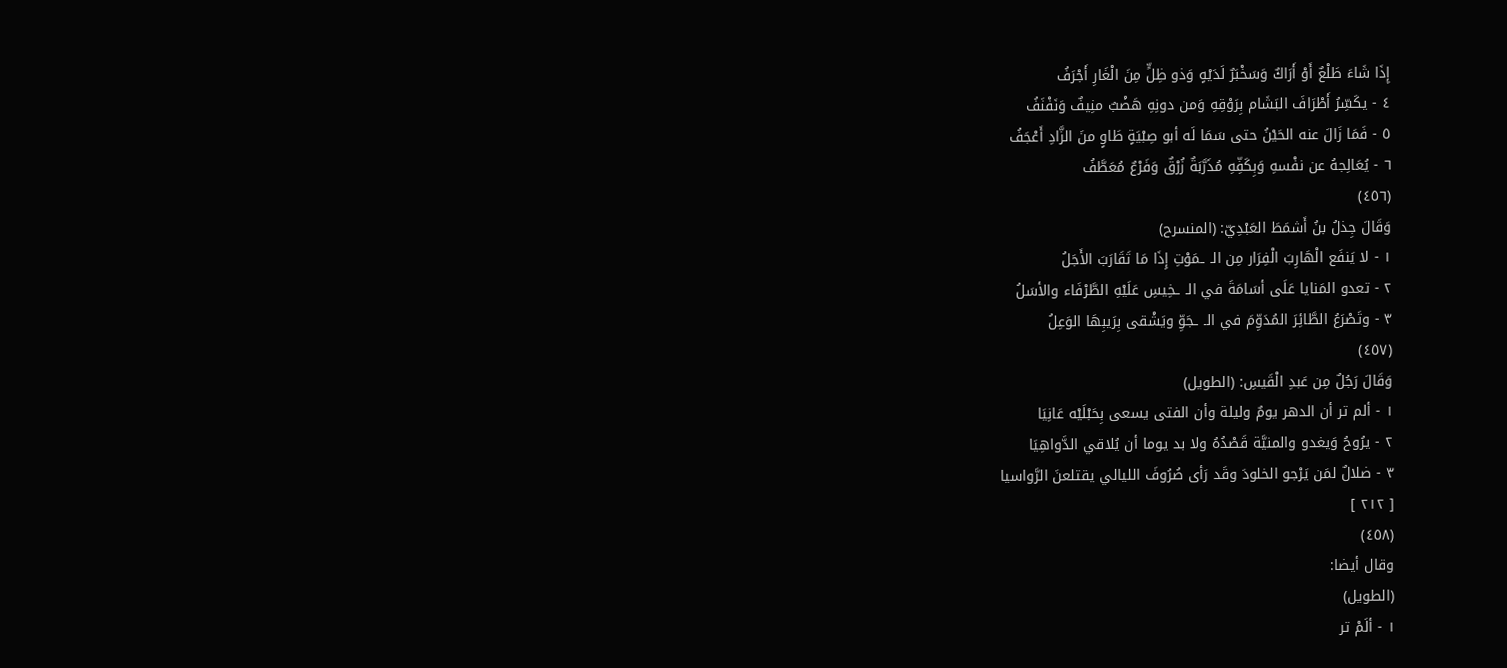إِذَا شَاءَ طَلْعٌ أَوْ أَرَاكٌ وَسَخْبَرٌ لَدَيْهٍ وَذو ظِلٍّ مِنَ الْغَارِ أَجْرَفُ
٤ - يكَسِّرُ أَطْرَافَ البَشَام بِرَوْقِهِ وَمن دونِهِ هَضْبٌ منِيفٌ وَنَفْنَفُ
٥ - فَمَا زَالَ عنه الحَيْنُ حتى سَمَا لَه أبو صِبْيَةٍ طَاوٍ منَ الزَّادِ أَعْجَفُ
٦ - يُعَالِجهُ عن نفْسهِ وَبِكَفِّهِ مُذَرَّبَةٌ زُرْقٌ وَفَرْعٌ مُعَطَّفُ
(٤٥٦)
وَقَالَ جِذلُ بنُ أَشمَطَ العَبْدِيّ: (المنسرح)
١ - لا يَنفَع الْهَارِبَ الْفِرَار مِن الـ ـمَوْتِ إِذَا مَا تَقَارَبَ الأَجَلُ
٢ - تعدو المَنايا عَلَى أسَامَةَ في الـ ـخِيسِ عَلَيْهِ الطَّرْفَاء والأسَلُ
٣ - وتَصْرَعُ الطَّائِرَ المُدَوِّمَ في الـ ـجَوِّ ويَشْقى بِرَيبِهَا الوَعِلُ
(٤٥٧)
وَقَالَ رَجُلٌ مِن عَبدِ الْقَيسِ: (الطويل)
١ - ألم تر أن الدهر يومٌ وليلة وأن الفتى يسعى بِحَبْلَيْه عَانِيَا
٢ - يرُوحُ وَيغدو والمنيَّة قَصْدُهُ ولا بد يوما أن يُلاقي الدَّواهِيَا
٣ - ضلالٌ لمَن يَرْجو الخلودَ وقَد رَأى صُرُوفَ الليالي يقتلعنَ الرَّواسيا
[ ٢١٢ ]
(٤٥٨)
وقال أيضا:
(الطويل)
١ - ألَمْ تر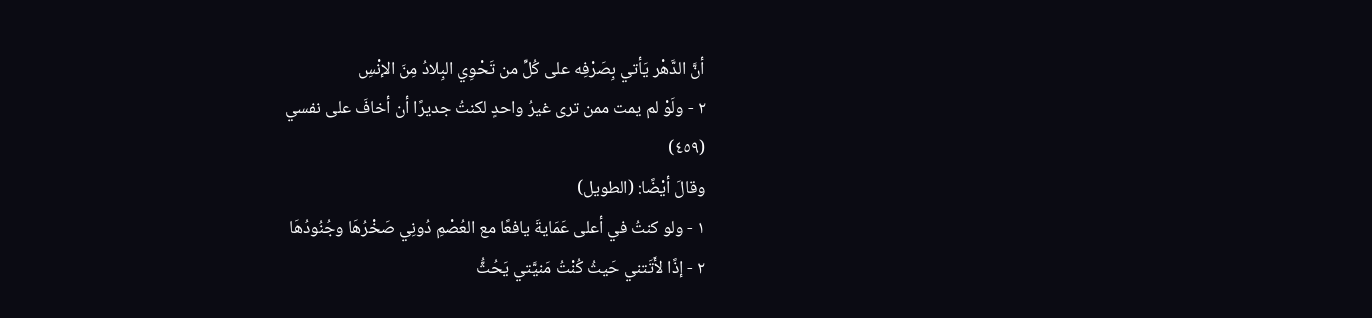أنَّ الدَّهْر يَأتي بِصَرْفِه على كُلِّ من تَحْوِي البِلادُ مِنَ الإنْسِ
٢ - ولَوْ لم يمت ممن ترى غيرُ واحدٍ لكنتُ جديرًا أن أخافَ على نفسي
(٤٥٩)
وقالَ أيْضًا: (الطويل)
١ - ولو كنتُ في أعلى عَمَايةَ يافعًا مع العُصْمِ دُونِي صَخْرُهَا وجُنُودُهَا
٢ - إذًا لأَتَتني حَيثُ كُنْتُ مَنيَّتي يَحُثُّ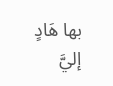بها هَادٍ إليَّ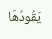يَقُودُهَا